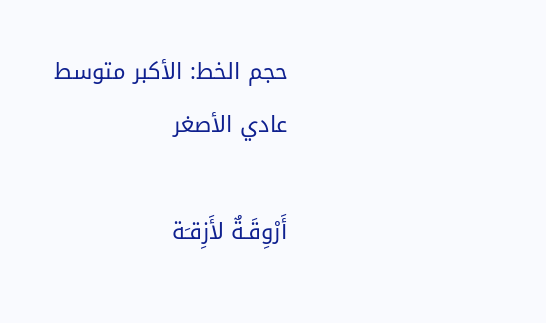حجم الخط: الأكبر متوسط عادي الأصغر

أَرْوِقَـةٌ لأَزِقـَة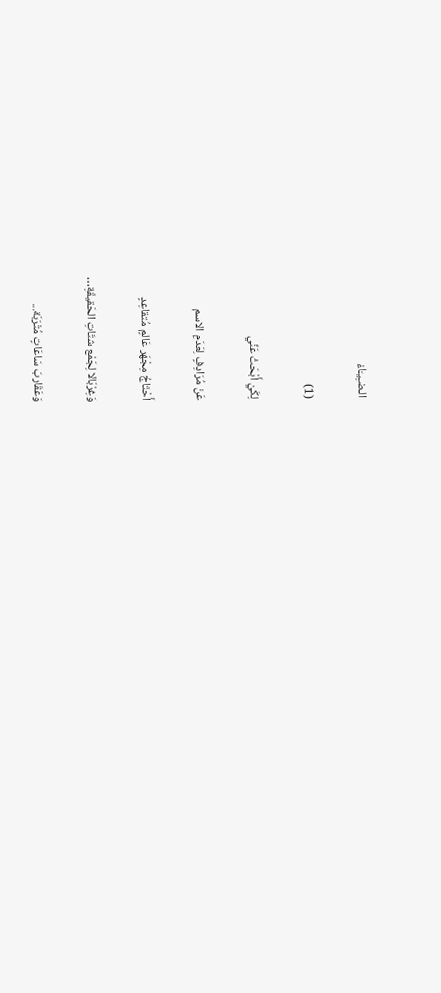الـضـِيـَاءْ

(1)

لِكَيْ أَبْحَثْ عَنِّي

عَنْ مُرَادِفٍ لِعَدَمِ الاسم

أَحْتَاجُ مِجْهَر عَالمٍ مُتقاعِدٍ

وَغِرْبَالا لِجَمْع شتَاتِ الحَقيقَةِ…

وَعَقَاربَ سَاعَاتٍ مُتْرَبَة...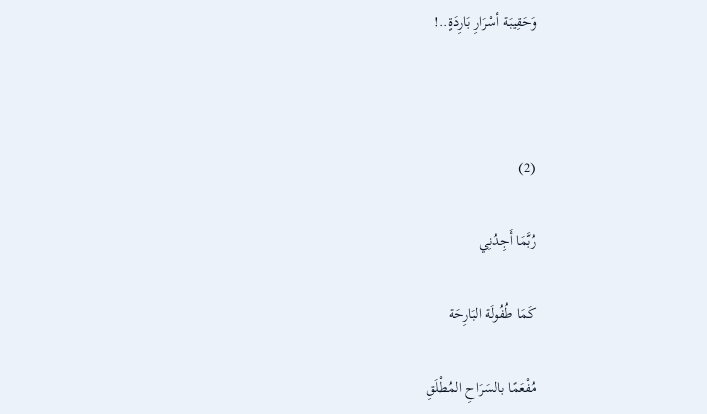وَحَقِيبَة أسْرَارِ بَارِدَةٍ..!



(2)

رُبَّمَا أَجِدُنِي

كَمَا طُفُولَة البَارِحَة

مُفْعَمًا بالسَرَاحِ المُطْلَقِ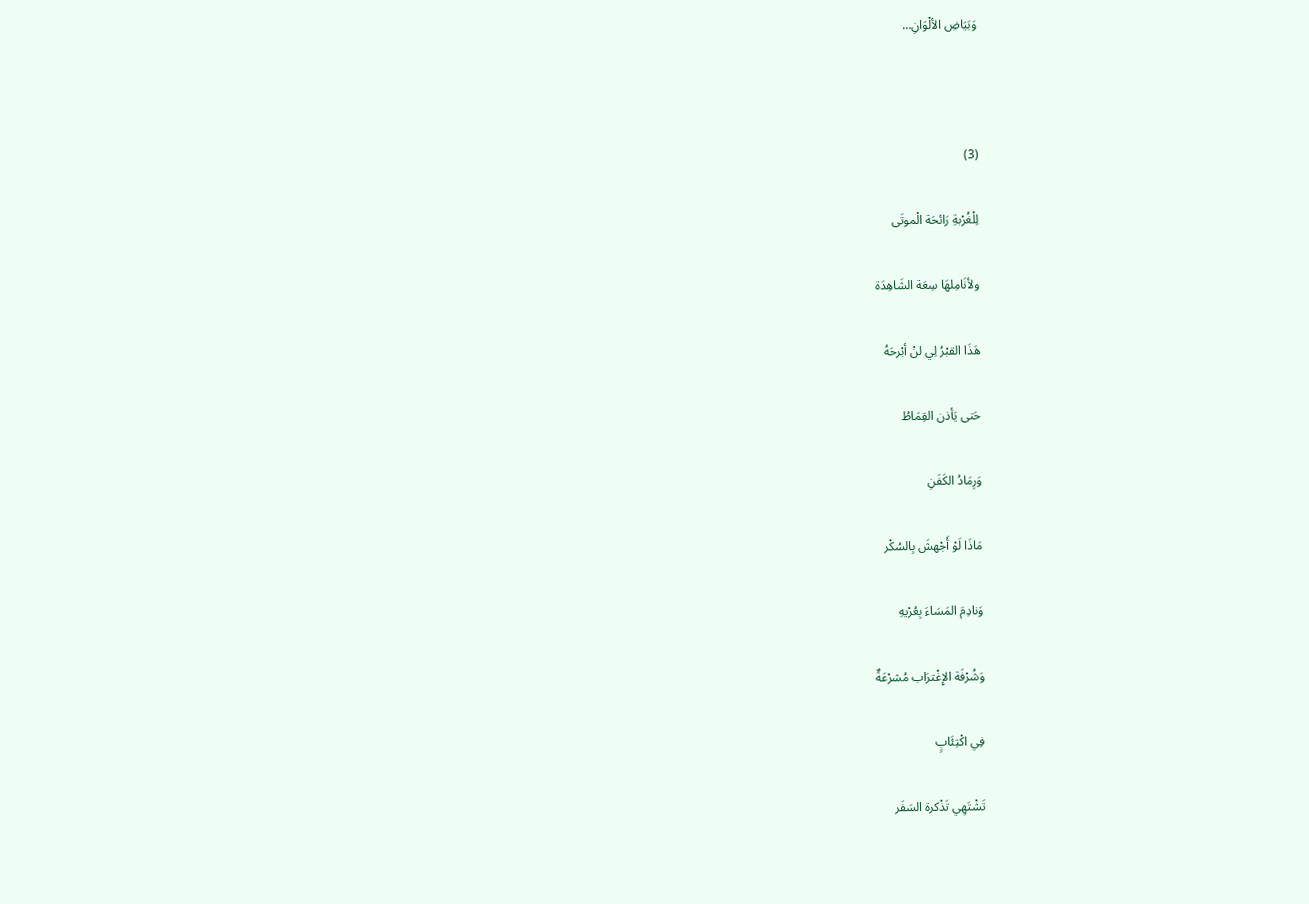وَبَيَاضِ الألْوَانِ…



(3)

لِلْغُرْبةِ رَائحَة الْموتَى

ولأنَامِلهَا سِعَة الشَاهِدَة

هَذَا القبْرُ لِي لنْ أبْرحَهُ

حَتى يَأذن القِمَاطُ

وَرِمَادُ الكَفَنِ

مَاذَا لَوْ أَجْهشَ بِالسُكْر

وَنادِمَ المَسَاءَ بِعُرْيهِ

وَشُرْفَة الإِغْترَاب مُشرْعَةٌ

فِي اكْتِئَابٍ

تَشْتَهِي تَذْكرة السَفَر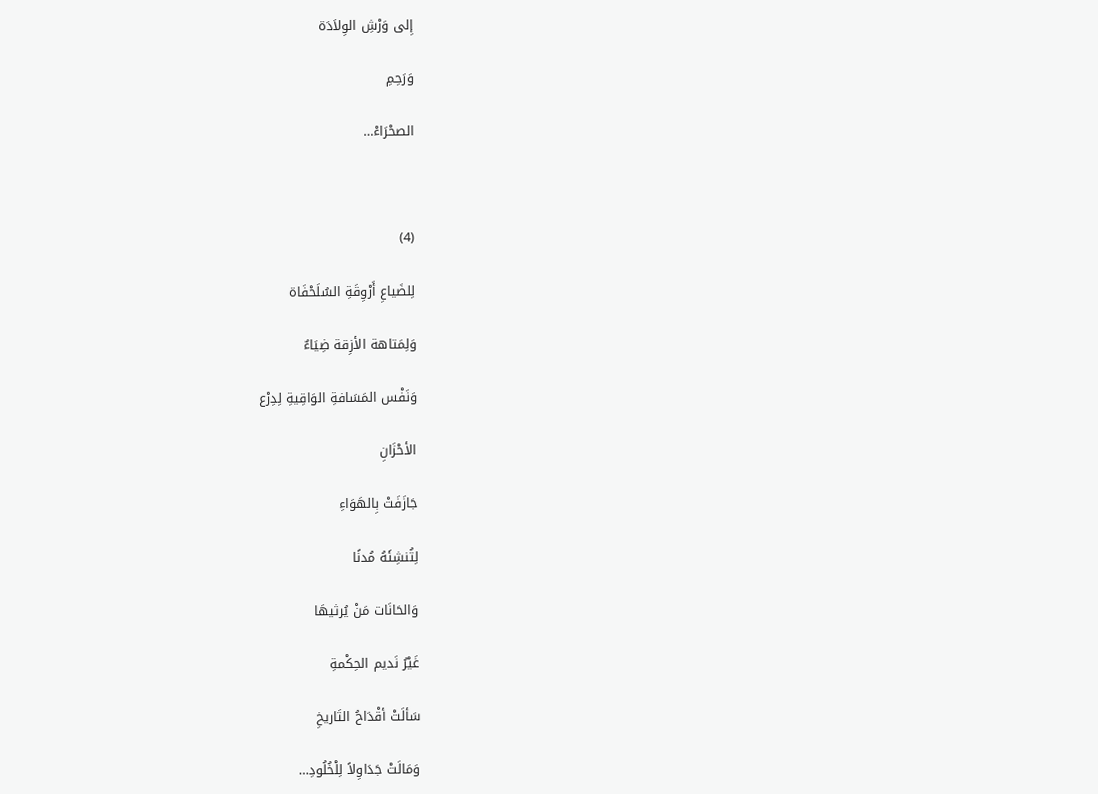إِلى وَرْشِ الوِلاَدَة

وَرَحِمِ

الصحْرَاءْ…



(4)

لِلضَياعِ أَرْوِقَةِ السُلَحْفَاة

وَلِمَتاهة الأزِقة ضِيَاءٌ

وَنَفْس المَسَافةِ الوَاقِيةِ لِدِرْع

الأحْزَانِ

جَازَفَتْ بِالهَوَاءِ

لِتُنشِئَهُ مُدنًا

وَالحَانَات مَنْ يُرثيهَا

غَيْرُ نَديم الحِكْمةِ

سَألَتْ أقْدَاحُ التَاريخِ

وَمَالَتْ جَدَاوِلاً لِلْخُلُودِ…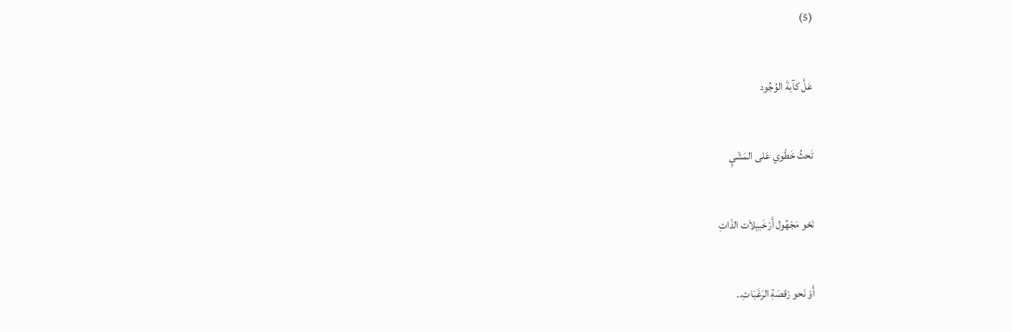(5)

عَلَّ كآبةَ الوُجُود

تَحثُ خَطْوي عَلى المَشْيِ

نَحْو مَجْهُول أَرْخَبيلاَت الذَاتِ

أَوْ نَحو رْقصَةِ الرَغَبَاتِ..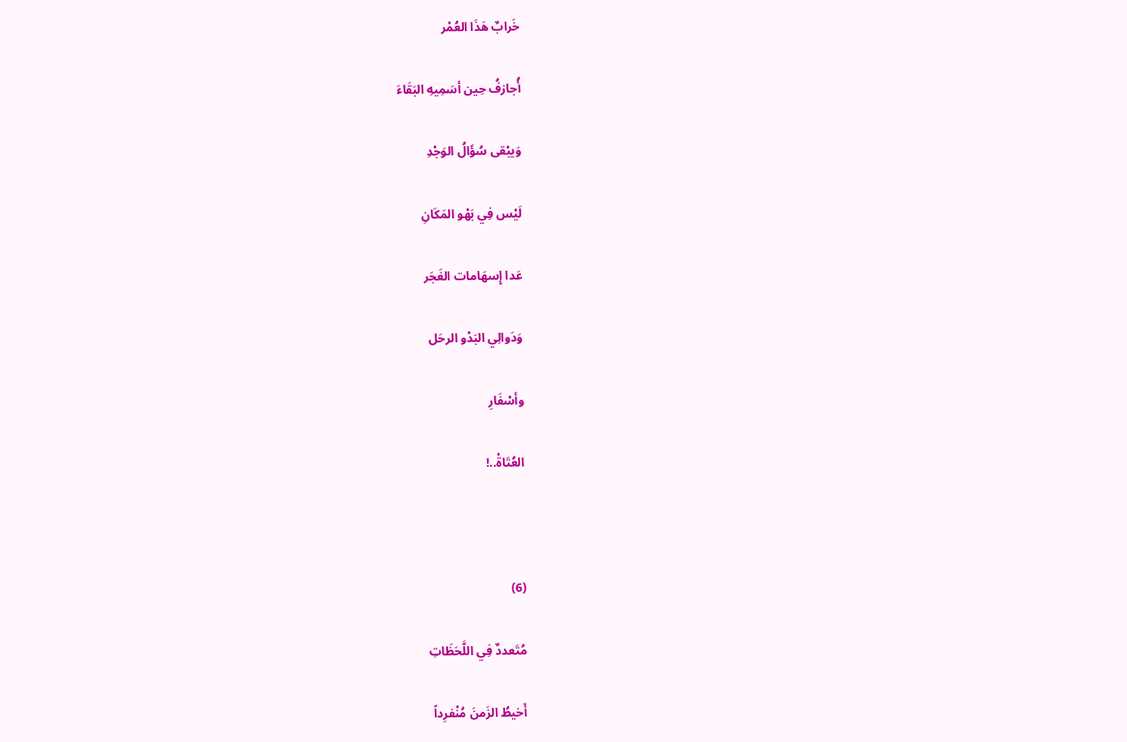خَرابٌ هَذَا العُمْر

أُجازفُ حِين أسَمِيهِ البَقَاءَ

وَيبْقى سُؤَالُ الوَجْدِ

لَيْس فِي بَهْو المَكَانِ

عَدا إِسهَامات الغَجَر

وَدَوالِي البَدْو الرحَل

وأسْفَارِ

العُتَاةْ..!



(6)

مُتَعددٌ فِي اللَّحَظَاتِ

أَخيطُ الزَمنَ مُنْفرِداً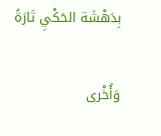بِدَهْشَة الحَكْيِ تَارَةً

وَأُخْرى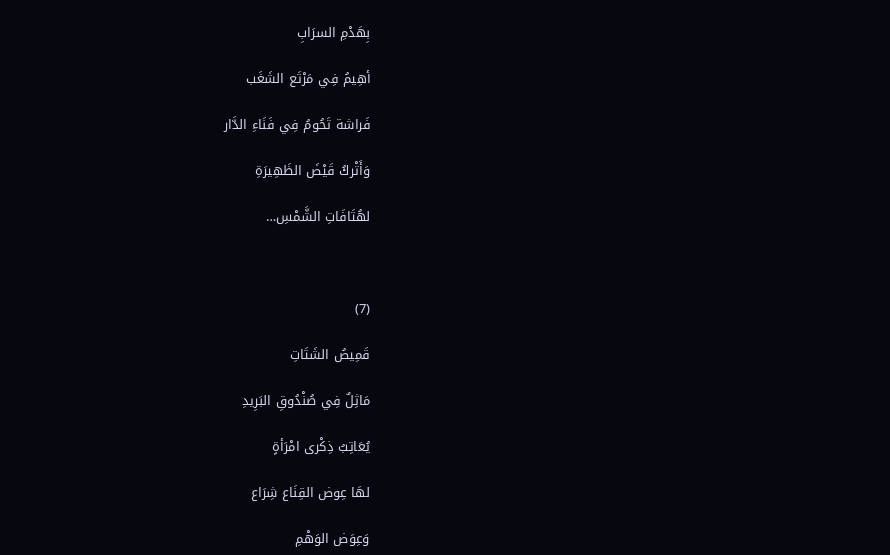بِهَدْمِ السرَابِ

أهِيمُ فِي مَرْتَع الشَغَب

فَراشة تَحُومُ فِي فَنَاءِ الدَّار

وَأَتْركُ قَيْضَ الظَهِيرَةِ

لهُتَافَاتِ الشَّمْسِ…



(7)

قَمِيصُ الشَتَاتِ

مَاثِلٌ فِي صُنْدُوقِ البَرِيدِ

يُعَاتِبُ ذِكْرى امْرَأةٍ

لهَا عِوض القِنَاع شِرَاع

وَعِوَض الوَهْمِ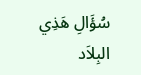سُؤَالِ هَذِي البِلاَد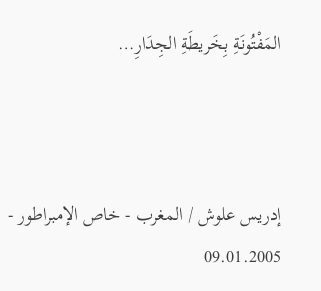المَفْتُونَةِ بِخَريطَةِ الجِدَارِ…



إدريس علوش / المغرب - خاص الإمبراطور - 09.01.2005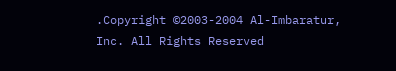.Copyright ©2003-2004 Al-Imbaratur, Inc. All Rights Reserved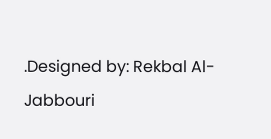.Designed by: Rekbal Al-Jabbouri